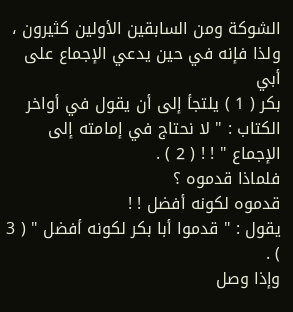الشوكة ومن السابقين الأولين كثيرون ، ولذا فإنه في حين يدعي الإجماع على أبي
بكر ( 1 ) يلتجأ إلى أن يقول في أواخر الكتاب : " لا نحتاج في إمامته إلى
الإجماع " ! ! ( 2 ) .
فلماذا قدموه ؟
قدموه لكونه أفضل ! !
يقول : " قدموا أبا بكر لكونه أفضل " ( 3 ) .
وإذا وصل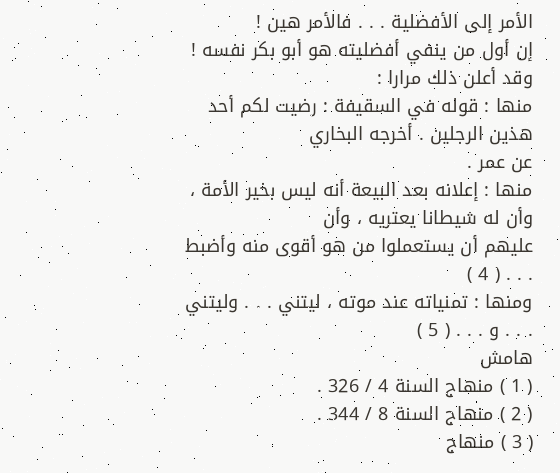الأمر إلى الأفضلية . . . فالأمر هين !
إن أول من ينفي أفضليته هو أبو بكر نفسه ! وقد أعلن ذلك مرارا :
منها : قوله في السقيفة : رضيت لكم أحد هذين الرجلين . أخرجه البخاري
عن عمر .
منها : إعلانه بعد البيعة أنه ليس بخير الأمة ، وأن له شيطانا يعتريه ، وأن
عليهم أن يستعملوا من هو أقوى منه وأضبط . . . ( 4 )
ومنها : تمنياته عند موته ، ليتني . . . وليتني . . . و . . . ( 5 )
هامش
( 1 ) منهاج السنة 4 / 326 .
( 2 ) منهاج السنة 8 / 344 .
( 3 ) منهاج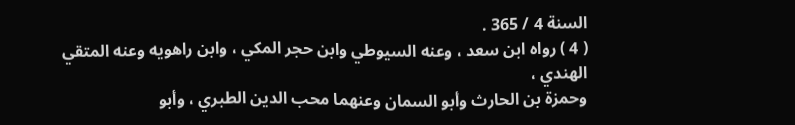السنة 4 / 365 .
( 4 ) رواه ابن سعد ، وعنه السيوطي وابن حجر المكي ، وابن راهويه وعنه المتقي الهندي ،
وحمزة بن الحارث وأبو السمان وعنهما محب الدين الطبري ، وأبو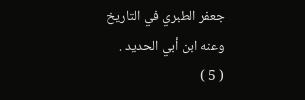جعفر الطبري في التاريخ
وعنه ابن أبي الحديد .
( 5 )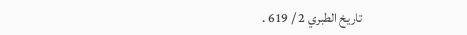تاريخ الطبري 2 / 619 .